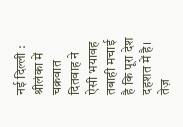नई दिल्ली : श्रीलंका में चक्रवात दितवाह ने ऐसी भयावह तबाही मचाई है कि पूरा देश दहशत में है। तेज़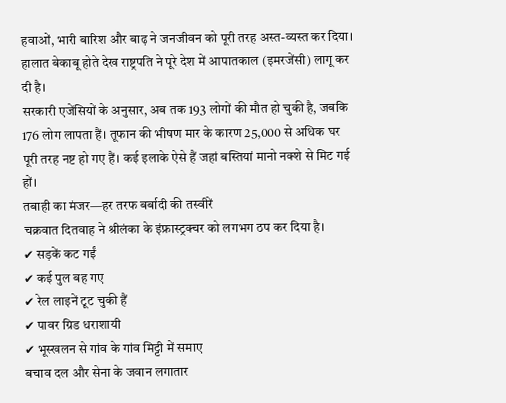हवाओं, भारी बारिश और बाढ़ ने जनजीवन को पूरी तरह अस्त-व्यस्त कर दिया। हालात बेकाबू होते देख राष्ट्रपति ने पूरे देश में आपातकाल (इमरजेंसी) लागू कर दी है।
सरकारी एजेंसियों के अनुसार, अब तक 193 लोगों की मौत हो चुकी है, जबकि 176 लोग लापता हैं। तूफान की भीषण मार के कारण 25,000 से अधिक घर पूरी तरह नष्ट हो गए हैं। कई इलाके ऐसे हैं जहां बस्तियां मानो नक्शे से मिट गई हों।
तबाही का मंजर—हर तरफ बर्बादी की तस्वीरें
चक्रवात दितवाह ने श्रीलंका के इंफ्रास्ट्रक्चर को लगभग ठप कर दिया है।
✔ सड़कें कट गईं
✔ कई पुल बह गए
✔ रेल लाइनें टूट चुकी हैं
✔ पावर ग्रिड धराशायी
✔ भूस्खलन से गांव के गांव मिट्टी में समाए
बचाव दल और सेना के जवान लगातार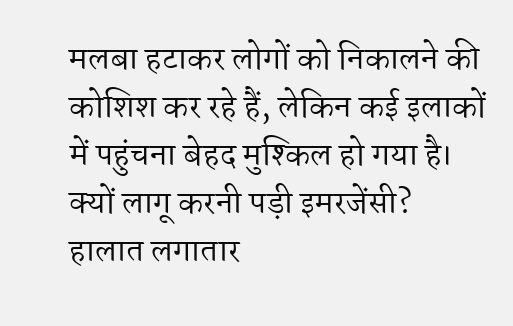मलबा हटाकर लोगों को निकालने की कोशिश कर रहे हैं, लेकिन कई इलाकों में पहुंचना बेहद मुश्किल हो गया है।
क्यों लागू करनी पड़ी इमरजेंसी?
हालात लगातार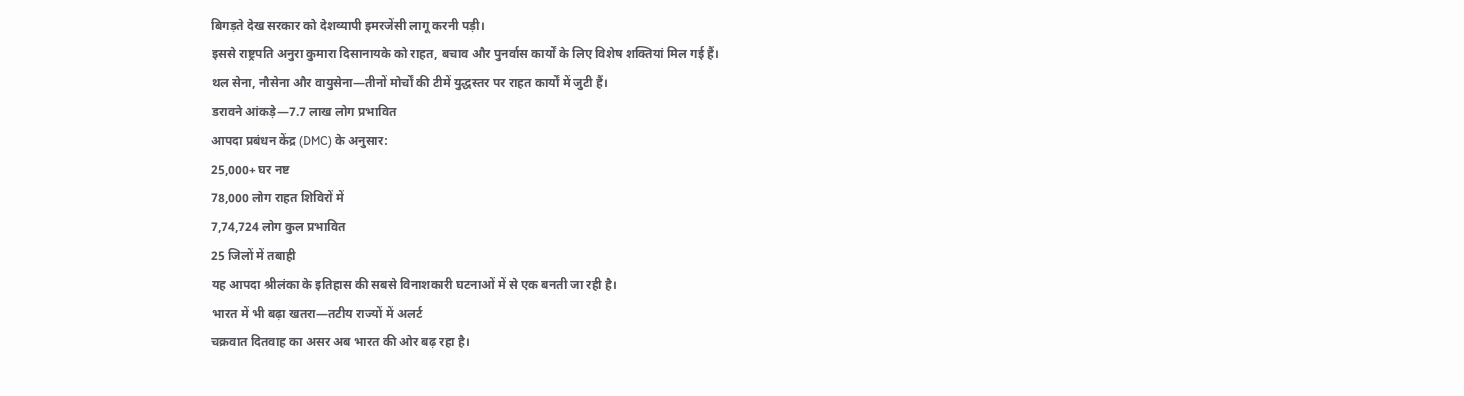बिगड़ते देख सरकार को देशव्यापी इमरजेंसी लागू करनी पड़ी।
इससे राष्ट्रपति अनुरा कुमारा दिसानायके को राहत, बचाव और पुनर्वास कार्यों के लिए विशेष शक्तियां मिल गई हैं।
थल सेना, नौसेना और वायुसेना—तीनों मोर्चों की टीमें युद्धस्तर पर राहत कार्यों में जुटी हैं।
डरावने आंकड़े—7.7 लाख लोग प्रभावित
आपदा प्रबंधन केंद्र (DMC) के अनुसार:
25,000+ घर नष्ट
78,000 लोग राहत शिविरों में
7,74,724 लोग कुल प्रभावित
25 जिलों में तबाही
यह आपदा श्रीलंका के इतिहास की सबसे विनाशकारी घटनाओं में से एक बनती जा रही है।
भारत में भी बढ़ा खतरा—तटीय राज्यों में अलर्ट
चक्रवात दितवाह का असर अब भारत की ओर बढ़ रहा है।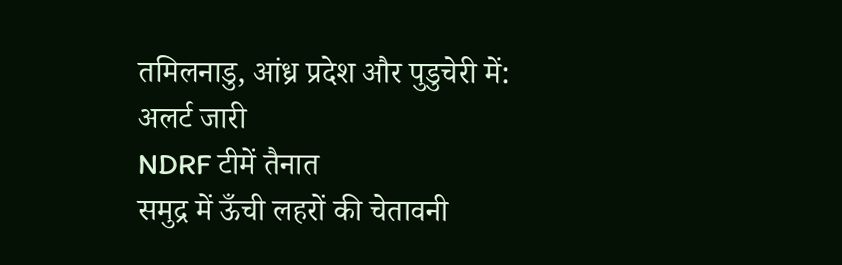तमिलनाडु, आंध्र प्रदेश और पुडुचेरी में:
अलर्ट जारी
NDRF टीमें तैनात
समुद्र में ऊँची लहरों की चेतावनी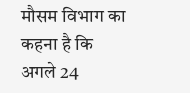मौसम विभाग का कहना है कि अगले 24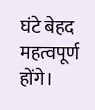घंटे बेहद महत्वपूर्ण होंगे।